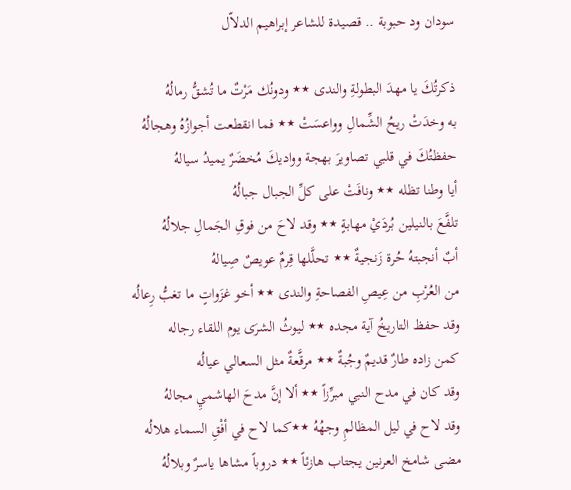سودان ود حبوبة .. قصيدة للشاعر إبراهيم الدلاّل

ذكرتُكَ يا مهدَ البطولةِ والندى ٭٭ ودونُك مَرْتٌ ما تُشقُّ رمالُهُ
به وخدَتْ ريحُ الشِّمالِ وواعسَتْ ٭٭ فما انقطعت أجوازُهُ وهجالُهُ
حفظتُكَ في قلبي تصاويرَ بهجة وواديكَ مُخضَرٌ يميدُ سيالهُ
أيا وطنا تظله ٭٭ ونافَتْ على كلِّ الجبال جبالُهُ
تلفَّعَ بالنيلين بُردَيْ مهابةٍ ٭٭ وقد لاحَ من فوقِ الجَمالِ جلالُهُ
أبٌ أنجبتهُ حُرة زَنجيةٌ ٭٭ تحلَّلها قِرمٌ عويصٌ صِيالهُ
من العُرْبِ من عِيصِ الفصاحةِ والندى ٭٭ أخو غزَواتٍ ما تغبُّ رِعالُه
وقد حفظ التاريخُ آية مجده ٭٭ ليوثُ الشرَى يوم اللقاء رجاله
كمن زاده طارٌ قديمٌ وجُبةٌ ٭٭ مرقَّعةٌ مثل السعالي عيالُه
وقد كان في مدح النبي مبرِّزاً ٭٭ ألا إنَّ مدحَ الهاشميِ مجالهُ
وقد لاح في ليل المظالمِ وجهُهُ ٭٭كما لاح في أفْقِ السماء هلالُه
مضى شامخ العرنين يجتاب هازئاً ٭٭ دروباً مشاها ياسرٌ وبلالُهُ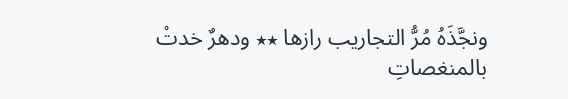ونجَّذَهُ مُرُّ التجاريب رازها ٭٭ ودهرٌ خدتْ بالمنغصاتِ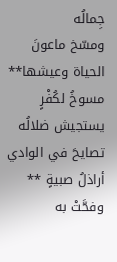جِمالُه
ومسّخ ماعونَ الحياة وعيشها٭٭ مسوخُ لكُفْرٍ يستجيش ضلالُه
تصايحَ في الوادي أراذلُ صبيةٍ ٭٭ وفحَّتْ به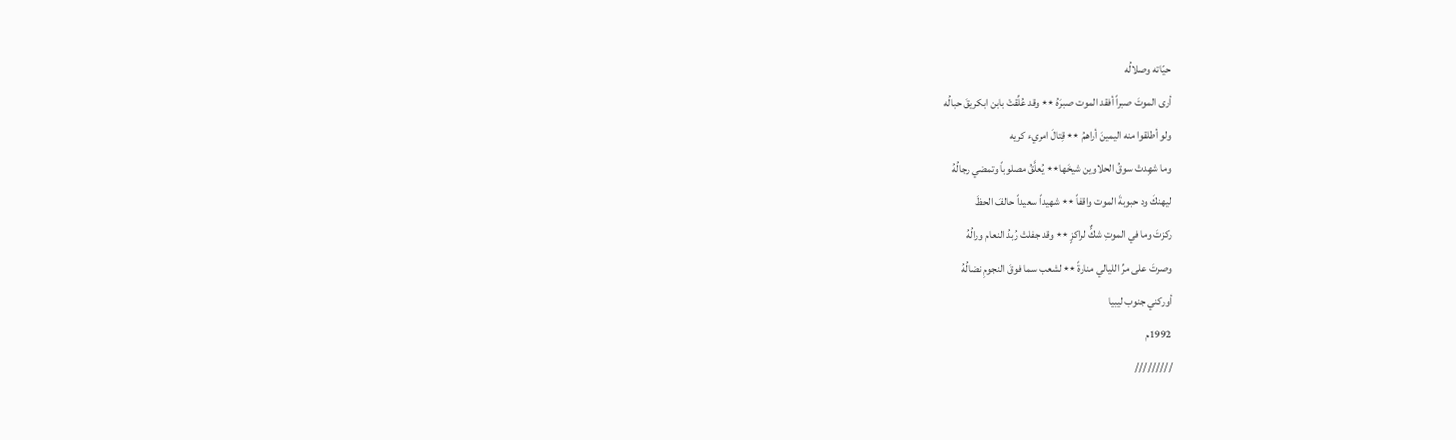حيّاته وصلالُه
أرى الموتَ صبراً أفقد الموت صبرَهُ ٭٭ وقد عُلِّقتْ بابن ابكريقَ حبالُه
ولو أطلقوا منه اليمينَ أراهمُ ٭٭ قِتالَ امريء كريه
وما شهِدتْ سوقُ الحلاوين شيخَها٭٭ يُعلَّقُ مصلوباً وتمضي رجالُهُ
ليهنكَ ود حبوبةَ الموت واقفاً ٭٭ شهيداً سعيداً حالفَ الحظَ
ركزتَ وما في الموتِ شكٌّ لراكزٍ ٭٭ وقد جفلتْ رُبدُ النعام ورالُهُ
وصرتَ على مرِّ الليالي منارةً ٭٭ لشعب سما فوقَ النجومِ نضالُهُ
أوركني جنوب ليبيا
1992م
/////////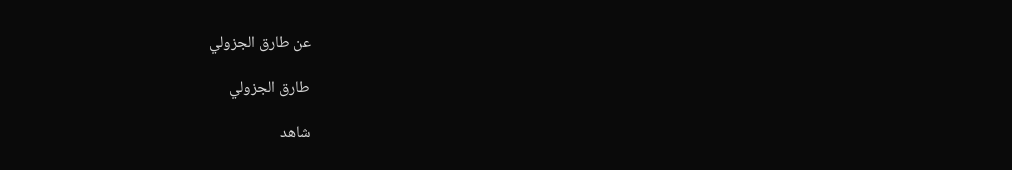عن طارق الجزولي

طارق الجزولي

شاهد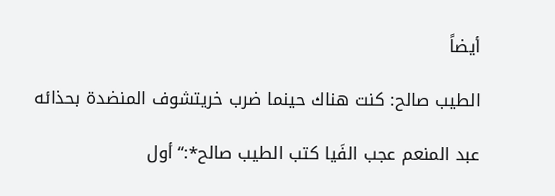أيضاً

الطيب صالح: كنت هناك حينما ضرب خريتشوف المنضدة بحذائه

عبد المنعم عجب الفَيا كتب الطيب صالح*:“أول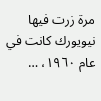مرة زرت فيها نيويورك كانت في عام ١٩٦٠، …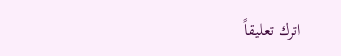اترك تعليقاً